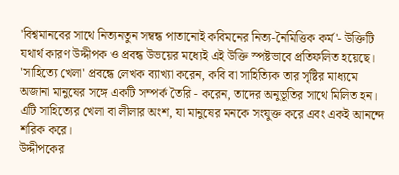'বিশ্বমানবের সাথে নিত্যনতুন সম্বন্ধ পাতানোই কবিমনের নিত্য-নৈমিত্তিক কর্ম'- উক্তিটি যথার্থ কারণ উদ্দীপক ও প্রবন্ধ উভয়ের মধ্যেই এই উক্তি স্পষ্টভাবে প্রতিফলিত হয়েছে।
'সাহিত্যে খেলা' প্রবন্ধে লেখক ব্যাখ্যা করেন, কবি বা সাহিত্যিক তার সৃষ্টির মাধ্যমে অজানা মানুষের সঙ্গে একটি সম্পর্ক তৈরি - করেন, তাদের অনুভূতির সাথে মিলিত হন। এটি সাহিত্যের খেলা বা লীলার অংশ, যা মানুষের মনকে সংযুক্ত করে এবং একই আনন্দে শরিক করে।
উদ্দীপকের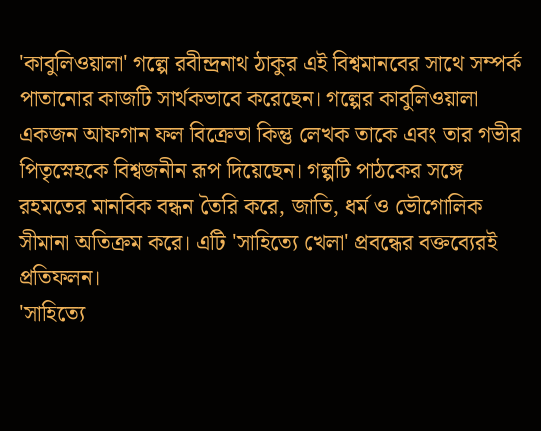'কাবুলিওয়ালা' গল্পে রবীন্দ্রনাথ ঠাকুর এই বিশ্বমানবের সাথে সম্পর্ক পাতানোর কাজটি সার্থকভাবে করেছেন। গল্পের কাবুলিওয়ালা একজন আফগান ফল বিক্রেতা কিন্তু লেখক তাকে এবং তার গভীর পিতৃস্নেহকে বিশ্বজনীন রূপ দিয়েছেন। গল্পটি পাঠকের সঙ্গে রহমতের মানবিক বন্ধন তৈরি করে, জাতি, ধর্ম ও ভৌগোলিক সীমানা অতিক্রম করে। এটি 'সাহিত্যে খেলা' প্রবন্ধের বক্তব্যেরই প্রতিফলন।
'সাহিত্যে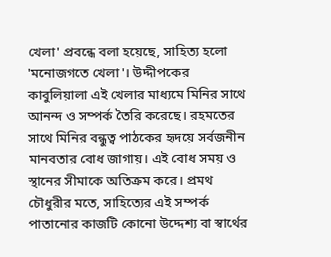খেলা' প্রবন্ধে বলা হয়েছে, সাহিত্য হলো 'মনোজগতে খেলা'। উদ্দীপকের কাবুলিয়ালা এই খেলার মাধ্যমে মিনির সাথে আনন্দ ও সম্পর্ক তৈরি করেছে। রহমতের সাথে মিনির বন্ধুত্ব পাঠকের হৃদয়ে সর্বজনীন মানবতার বোধ জাগায়। এই বোধ সময় ও স্থানের সীমাকে অতিক্রম করে। প্রমথ চৌধুরীর মতে, সাহিত্যের এই সম্পর্ক পাতানোর কাজটি কোনো উদ্দেশ্য বা স্বার্থের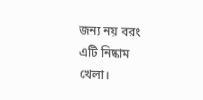জন্য নয় বরং এটি নিষ্কাম খেলা।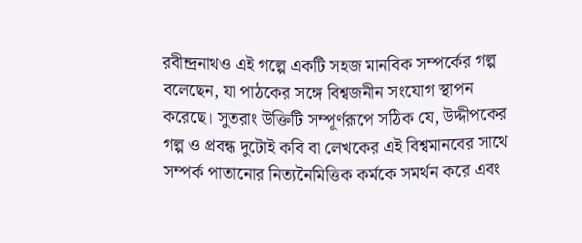রবীন্দ্রনাথও এই গল্পে একটি সহজ মানবিক সম্পর্কের গল্প বলেছেন, যা পাঠকের সঙ্গে বিশ্বজনীন সংযোগ স্থাপন করেছে। সুতরাং উক্তিটি সম্পূর্ণরূপে সঠিক যে, উদ্দীপকের গল্প ও প্রবন্ধ দুটোই কবি বা লেখকের এই বিশ্বমানবের সাথে সম্পর্ক পাতানোর নিত্যনৈমিত্তিক কর্মকে সমর্থন করে এবং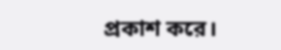প্রকাশ করে।